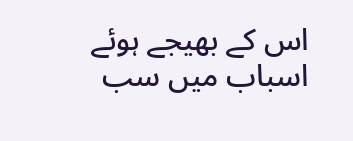اس کے بھیجے ہوئے اسباب میں سب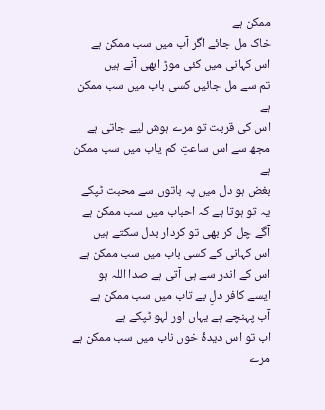ممکن ہے
خاک مل جائے اگر آب میں سب ممکن ہے
اس کہانی میں کئی موڑ ابھی آنے ہیں
تم سے مل جائیں کسی باب میں سب ممکن ہے
اس کی قربت تو مرے ہوش لیے جاتی ہے
مجھ سے اس ساعتِ کم یاب میں سب ممکن ہے
بغض ہو دل میں پہ باتوں سے محبت ٹپکے
یہ تو ہوتا ہے کہ احباب میں سب ممکن ہے
آگے چل کر بھی تو کردار بدل سکتے ہیں
اس کہانی کے کسی باب میں سب ممکن ہے
اس کے اندر سے ہی آتی ہے صدا اللہ ہو
ایسے کافر دلِ بے تاب میں سب ممکن ہے
آب پہنچے ہے یہاں اور لہو ٹپکے ہے
اب تو اس دیدۂ خوں ناب میں سب ممکن ہے
مرے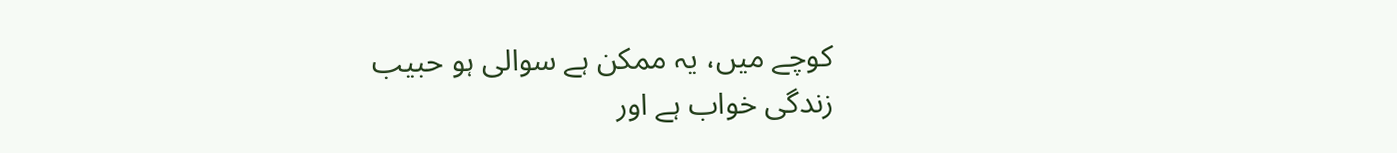کوچے میں، یہ ممکن ہے سوالی ہو حبیب
زندگی خواب ہے اور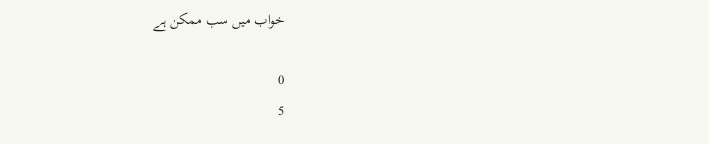خواب میں سب ممکن ہے

0
5